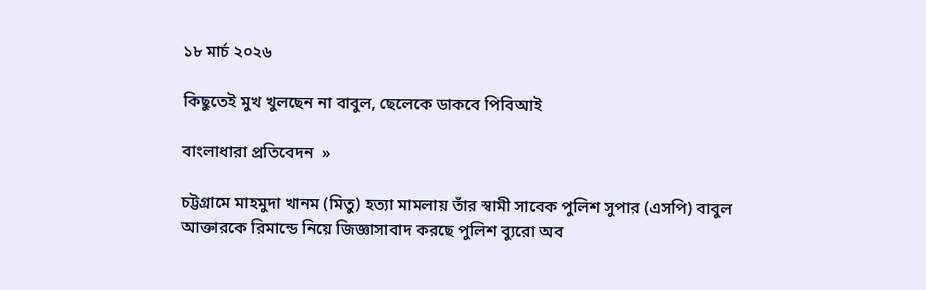১৮ মার্চ ২০২৬

কিছুতেই মুখ খুলছেন না বাবুল, ছেলেকে ডাকবে পিবিআই

বাংলাধারা প্রতিবেদন  »

চট্টগ্রামে মাহমুদা খানম (মিতু) হত্যা মামলায় তাঁর স্বামী সাবেক পুলিশ সুপার (এসপি) বাবুল আক্তারকে রিমান্ডে নিয়ে জিজ্ঞাসাবাদ করছে পুলিশ ব্যুরো অব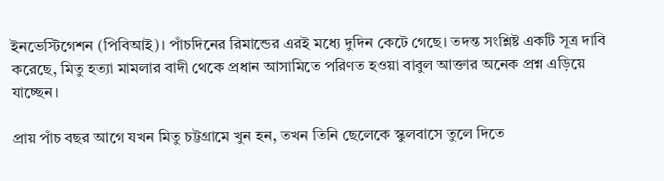ইনভেস্টিগেশন (পিবিআই)। পাঁচদিনের রিমান্ডের এরই মধ্যে দুদিন কেটে গেছে। তদন্ত সংশ্লিষ্ট একটি সূত্র দাবি করেছে, মিতু হত্যা মামলার বাদী থেকে প্রধান আসামিতে পরিণত হওয়া বাবুল আক্তার অনেক প্রশ্ন এড়িয়ে যাচ্ছেন।

প্রায় পাঁচ বছর আগে যখন মিতু চট্টগ্রামে খুন হন, তখন তিনি ছেলেকে স্কুলবাসে তুলে দিতে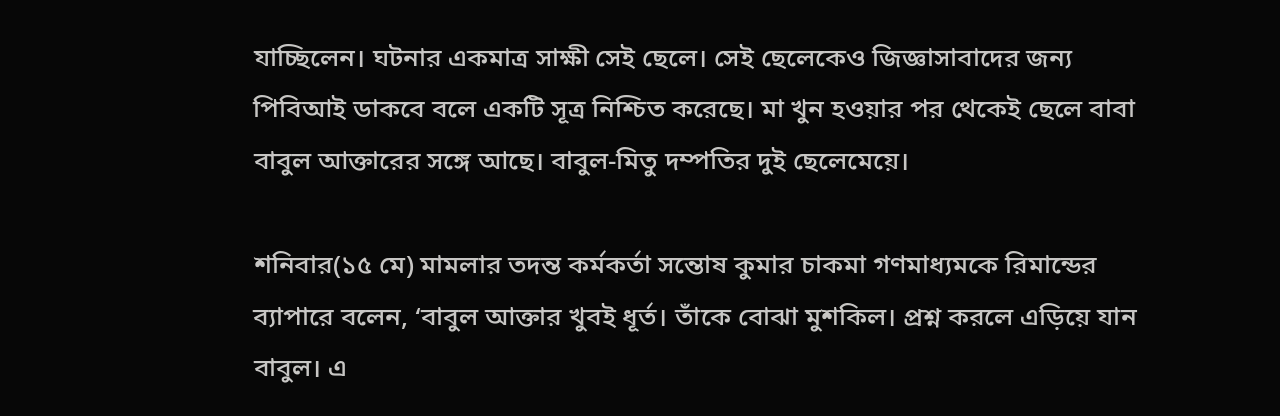যাচ্ছিলেন। ঘটনার একমাত্র সাক্ষী সেই ছেলে। সেই ছেলেকেও জিজ্ঞাসাবাদের জন্য পিবিআই ডাকবে বলে একটি সূত্র নিশ্চিত করেছে। মা খুন হওয়ার পর থেকেই ছেলে বাবা বাবুল আক্তারের সঙ্গে আছে। বাবুল-মিতু দম্পতির দুই ছেলেমেয়ে।

শনিবার(১৫ মে) মামলার তদন্ত কর্মকর্তা সন্তোষ কুমার চাকমা গণমাধ্যমকে রিমান্ডের ব্যাপারে বলেন, ‘বাবুল আক্তার খুবই ধূর্ত। তাঁকে বোঝা মুশকিল। প্রশ্ন করলে এড়িয়ে যান বাবুল। এ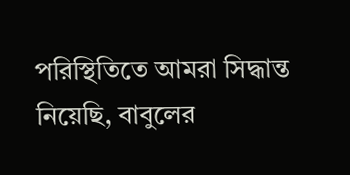পরিস্থিতিতে আমরা সিদ্ধান্ত নিয়েছি, বাবুলের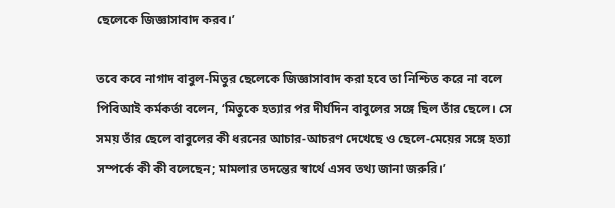ছেলেকে জিজ্ঞাসাবাদ করব।’

তবে কবে নাগাদ বাবুল-মিতুর ছেলেকে জিজ্ঞাসাবাদ করা হবে তা নিশ্চিত করে না বলে পিবিআই কর্মকর্তা বলেন, ‘মিতুকে হত্যার পর দীর্ঘদিন বাবুলের সঙ্গে ছিল তাঁর ছেলে। সে সময় তাঁর ছেলে বাবুলের কী ধরনের আচার-আচরণ দেখেছে ও ছেলে-মেয়ের সঙ্গে হত্যা সম্পর্কে কী কী বলেছেন; মামলার তদন্তের স্বার্থে এসব তথ্য জানা জরুরি।’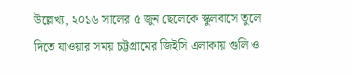উল্লেখ্য, ২০১৬ সালের ৫ জুন ছেলেকে স্কুলবাসে তুলে দিতে যাওয়ার সময় চট্টগ্রামের জিইসি এলাকায় গুলি ও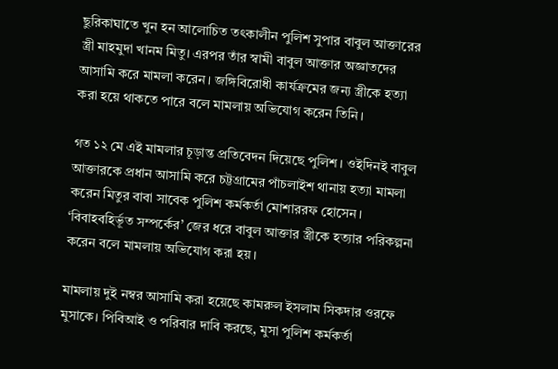ছুরিকাঘাতে খুন হন আলোচিত তৎকালীন পুলিশ সুপার বাবুল আক্তারের স্ত্রী মাহমুদা খানম মিতু। এরপর তাঁর স্বামী বাবুল আক্তার অজ্ঞাতদের আসামি করে মামলা করেন। জঙ্গিবিরোধী কার্যক্রমের জন্য স্ত্রীকে হত্যা করা হয়ে থাকতে পারে বলে মামলায় অভিযোগ করেন তিনি।

গত ১২ মে এই মামলার চূড়ান্ত প্রতিবেদন দিয়েছে পুলিশ। ওইদিনই বাবুল আক্তারকে প্রধান আসামি করে চট্টগ্রামের পাঁচলাইশ থানায় হত্যা মামলা করেন মিতুর বাবা সাবেক পুলিশ কর্মকর্তা মোশাররফ হোসেন। ‘বিবাহবহির্ভূত সম্পর্কের’ জের ধরে বাবুল আক্তার স্ত্রীকে হত্যার পরিকল্পনা করেন বলে মামলায় অভিযোগ করা হয়।

মামলায় দুই নম্বর আসামি করা হয়েছে কামরুল ইসলাম সিকদার ওরফে মুসাকে। পিবিআই ও পরিবার দাবি করছে, মুসা পুলিশ কর্মকর্তা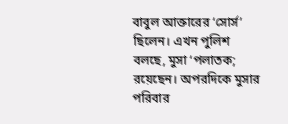বাবুল আক্তারের ‘সোর্স’ ছিলেন। এখন পুলিশ বলছে, মুসা ‘পলাতক; রয়েছেন। অপরদিকে মুসার পরিবার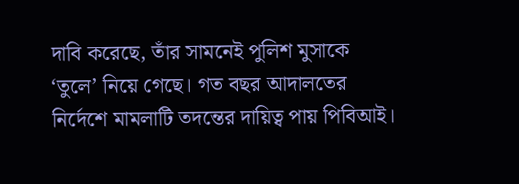দাবি করেছে, তাঁর সামনেই পুলিশ মুসাকে ‘তুলে’ নিয়ে গেছে। গত বছর আদালতের নির্দেশে মামলাটি তদন্তের দায়িত্ব পায় পিবিআই।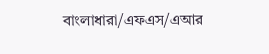বাংলাধারা/এফএস/এআর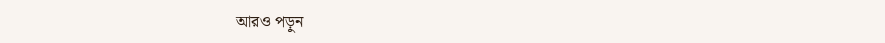আরও পড়ুন